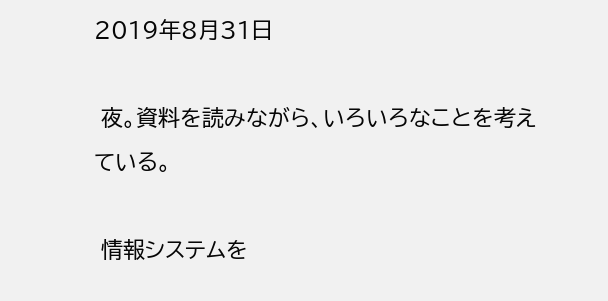2019年8月31日

 夜。資料を読みながら、いろいろなことを考えている。

 情報システムを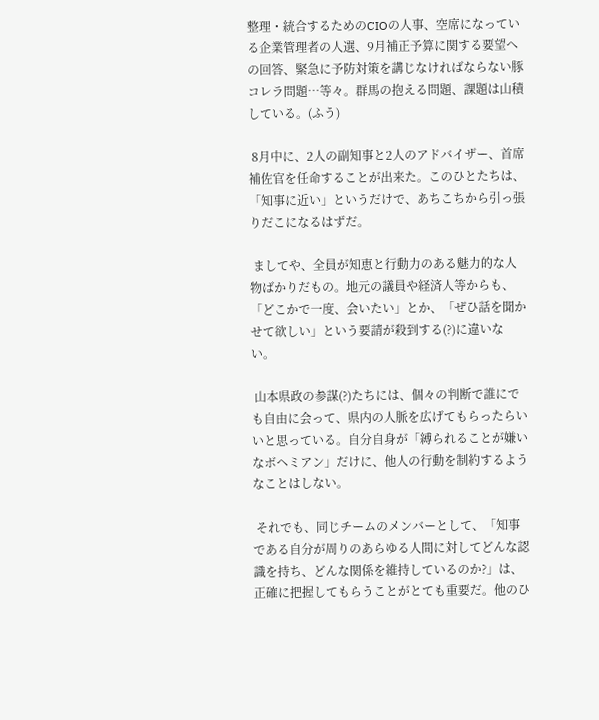整理・統合するためのCIOの人事、空席になっている企業管理者の人選、9月補正予算に関する要望への回答、緊急に予防対策を講じなければならない豚コレラ問題…等々。群馬の抱える問題、課題は山積している。(ふう)

 8月中に、2人の副知事と2人のアドバイザー、首席補佐官を任命することが出来た。このひとたちは、「知事に近い」というだけで、あちこちから引っ張りだこになるはずだ。

 ましてや、全員が知恵と行動力のある魅力的な人物ばかりだもの。地元の議員や経済人等からも、「どこかで一度、会いたい」とか、「ぜひ話を聞かせて欲しい」という要請が殺到する(?)に違いない。

 山本県政の参謀(?)たちには、個々の判断で誰にでも自由に会って、県内の人脈を広げてもらったらいいと思っている。自分自身が「縛られることが嫌いなボヘミアン」だけに、他人の行動を制約するようなことはしない。

 それでも、同じチームのメンバーとして、「知事である自分が周りのあらゆる人間に対してどんな認識を持ち、どんな関係を維持しているのか?」は、正確に把握してもらうことがとても重要だ。他のひ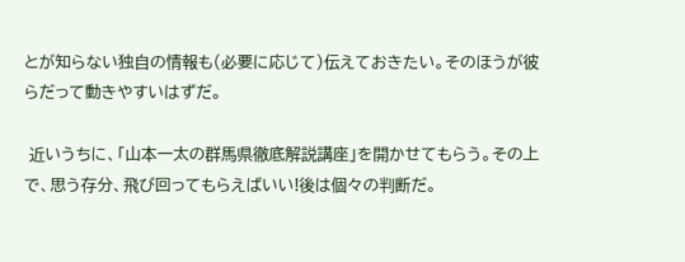とが知らない独自の情報も(必要に応じて)伝えておきたい。そのほうが彼らだって動きやすいはずだ。

 近いうちに、「山本一太の群馬県徹底解説講座」を開かせてもらう。その上で、思う存分、飛び回ってもらえばいい!後は個々の判断だ。